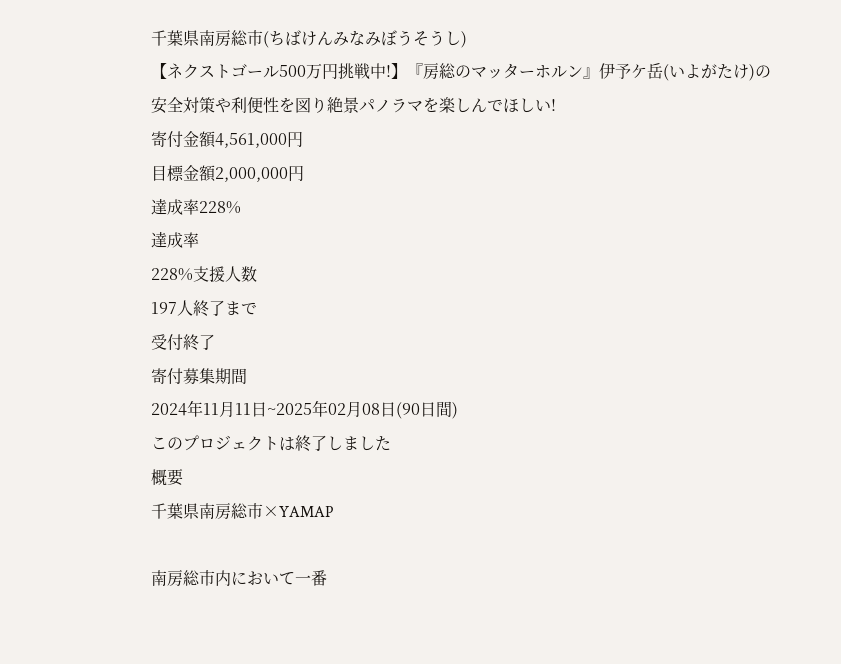千葉県南房総市(ちばけんみなみぼうそうし)
【ネクストゴール500万円挑戦中!】『房総のマッターホルン』伊予ケ岳(いよがたけ)の安全対策や利便性を図り絶景パノラマを楽しんでほしい!
寄付金額4,561,000円
目標金額2,000,000円
達成率228%
達成率
228%支援人数
197人終了まで
受付終了
寄付募集期間
2024年11月11日~2025年02月08日(90日間)
このプロジェクトは終了しました
概要
千葉県南房総市×YAMAP

南房総市内において一番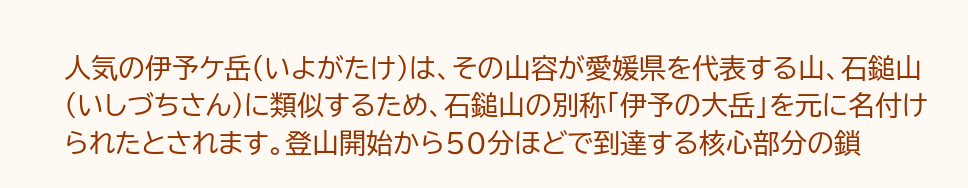人気の伊予ケ岳(いよがたけ)は、その山容が愛媛県を代表する山、石鎚山(いしづちさん)に類似するため、石鎚山の別称「伊予の大岳」を元に名付けられたとされます。登山開始から50分ほどで到達する核心部分の鎖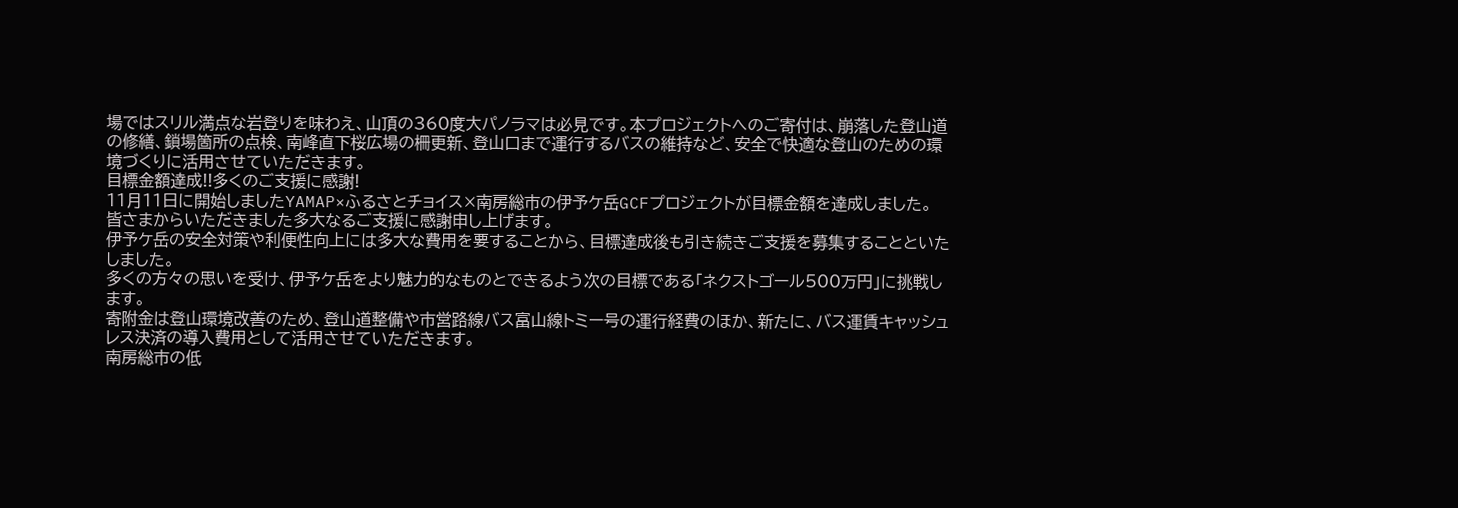場ではスリル満点な岩登りを味わえ、山頂の360度大パノラマは必見です。本プロジェクトへのご寄付は、崩落した登山道の修繕、鎖場箇所の点検、南峰直下桜広場の柵更新、登山口まで運行するバスの維持など、安全で快適な登山のための環境づくりに活用させていただきます。
目標金額達成!!多くのご支援に感謝!
11月11日に開始しましたYAMAP×ふるさとチョイス×南房総市の伊予ケ岳GCFプロジェクトが目標金額を達成しました。
皆さまからいただきました多大なるご支援に感謝申し上げます。
伊予ケ岳の安全対策や利便性向上には多大な費用を要することから、目標達成後も引き続きご支援を募集することといたしました。
多くの方々の思いを受け、伊予ケ岳をより魅力的なものとできるよう次の目標である「ネクストゴール500万円」に挑戦します。
寄附金は登山環境改善のため、登山道整備や市営路線バス富山線トミー号の運行経費のほか、新たに、バス運賃キャッシュレス決済の導入費用として活用させていただきます。
南房総市の低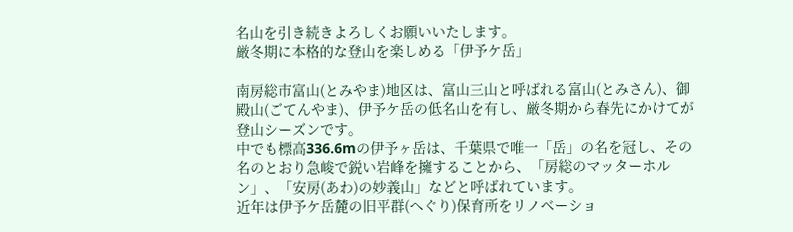名山を引き続きよろしくお願いいたします。
厳冬期に本格的な登山を楽しめる「伊予ケ岳」

南房総市富山(とみやま)地区は、富山三山と呼ばれる富山(とみさん)、御殿山(ごてんやま)、伊予ケ岳の低名山を有し、厳冬期から春先にかけてが登山シーズンです。
中でも標高336.6mの伊予ヶ岳は、千葉県で唯一「岳」の名を冠し、その名のとおり急峻で鋭い岩峰を擁することから、「房総のマッターホルン」、「安房(あわ)の妙義山」などと呼ばれています。
近年は伊予ケ岳麓の旧平群(へぐり)保育所をリノベーショ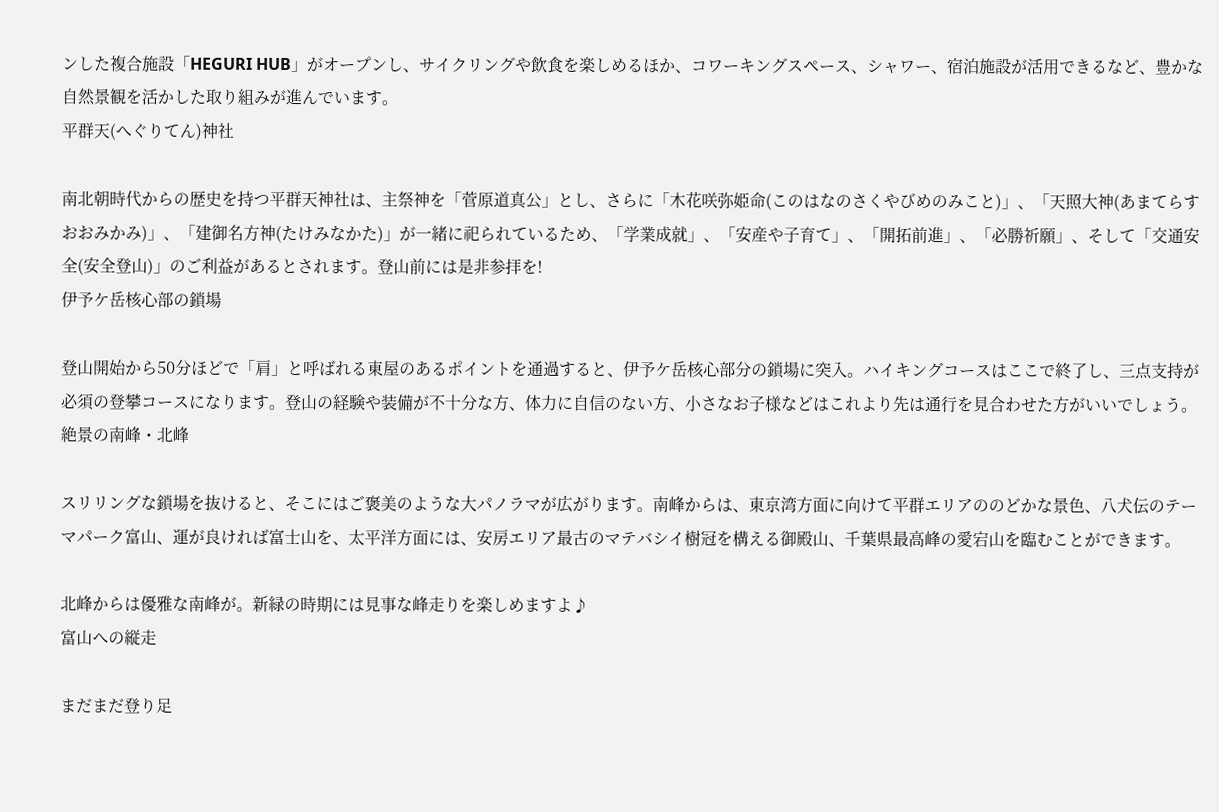ンした複合施設「HEGURI HUB」がオープンし、サイクリングや飲食を楽しめるほか、コワーキングスペース、シャワー、宿泊施設が活用できるなど、豊かな自然景観を活かした取り組みが進んでいます。
平群天(へぐりてん)神社

南北朝時代からの歴史を持つ平群天神社は、主祭神を「菅原道真公」とし、さらに「木花咲弥姫命(このはなのさくやびめのみこと)」、「天照大神(あまてらすおおみかみ)」、「建御名方神(たけみなかた)」が一緒に祀られているため、「学業成就」、「安産や子育て」、「開拓前進」、「必勝祈願」、そして「交通安全(安全登山)」のご利益があるとされます。登山前には是非参拝を!
伊予ケ岳核心部の鎖場

登山開始から50分ほどで「肩」と呼ばれる東屋のあるポイントを通過すると、伊予ケ岳核心部分の鎖場に突入。ハイキングコースはここで終了し、三点支持が必須の登攀コースになります。登山の経験や装備が不十分な方、体力に自信のない方、小さなお子様などはこれより先は通行を見合わせた方がいいでしょう。
絶景の南峰・北峰

スリリングな鎖場を抜けると、そこにはご褒美のような大パノラマが広がります。南峰からは、東京湾方面に向けて平群エリアののどかな景色、八犬伝のテーマパーク富山、運が良ければ富士山を、太平洋方面には、安房エリア最古のマテバシイ樹冠を構える御殿山、千葉県最高峰の愛宕山を臨むことができます。

北峰からは優雅な南峰が。新緑の時期には見事な峰走りを楽しめますよ♪
富山への縦走

まだまだ登り足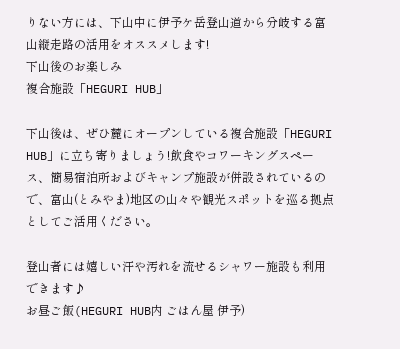りない方には、下山中に伊予ケ岳登山道から分岐する富山縦走路の活用をオススメします!
下山後のお楽しみ
複合施設「HEGURI HUB」

下山後は、ぜひ麓にオープンしている複合施設「HEGURI HUB」に立ち寄りましょう!飲食やコワーキングスペース、簡易宿泊所およびキャンプ施設が併設されているので、富山(とみやま)地区の山々や観光スポットを巡る拠点としてご活用ください。

登山者には嬉しい汗や汚れを流せるシャワー施設も利用できます♪
お昼ご飯(HEGURI HUB内 ごはん屋 伊予)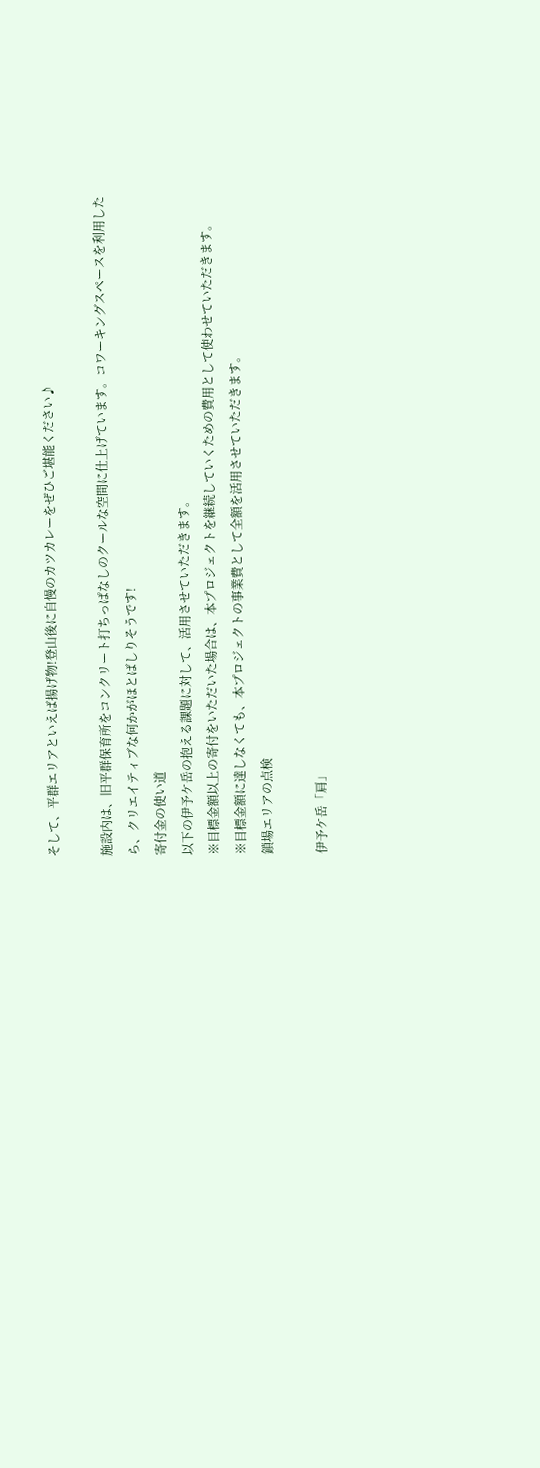そして、平群エリアといえば揚げ物!登山後に自慢のカツカレーをぜひご堪能ください♪

施設内は、旧平群保育所をコンクリート打ちっぱなしのクールな空間に仕上げています。コワーキングスペースを利用したら、クリエイティブな何かがほとばしりそうです!
寄付金の使い道
以下の伊予ケ岳の抱える課題に対して、活用させていただきます。
※目標金額以上の寄付をいただいた場合は、本プロジェクトを継続していくための費用として使わせていただきます。
※目標金額に達しなくても、本プロジェクトの事業費として全額を活用させていただきます。
鎖場エリアの点検

伊予ケ岳「肩」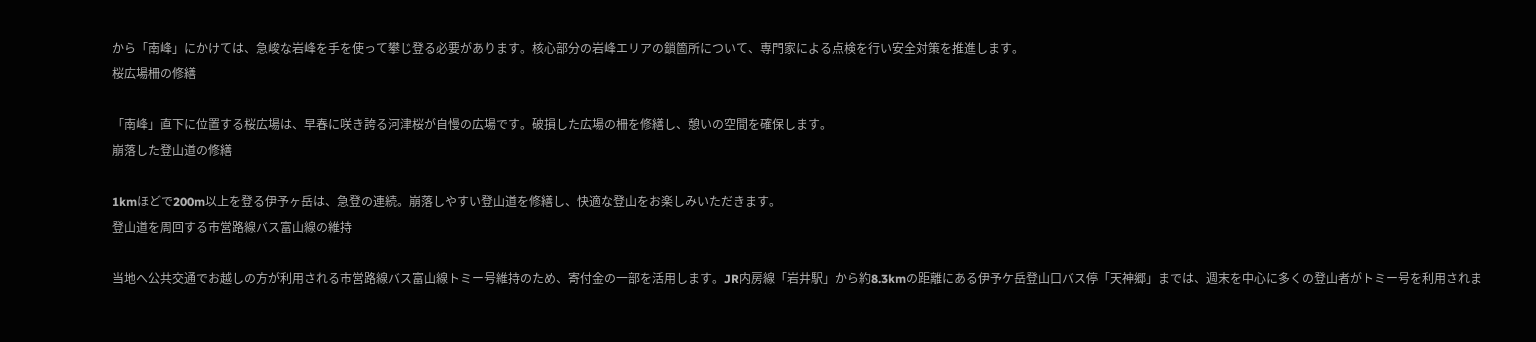から「南峰」にかけては、急峻な岩峰を手を使って攀じ登る必要があります。核心部分の岩峰エリアの鎖箇所について、専門家による点検を行い安全対策を推進します。
桜広場柵の修繕

「南峰」直下に位置する桜広場は、早春に咲き誇る河津桜が自慢の広場です。破損した広場の柵を修繕し、憩いの空間を確保します。
崩落した登山道の修繕

1kmほどで200m以上を登る伊予ヶ岳は、急登の連続。崩落しやすい登山道を修繕し、快適な登山をお楽しみいただきます。
登山道を周回する市営路線バス富山線の維持

当地へ公共交通でお越しの方が利用される市営路線バス富山線トミー号維持のため、寄付金の一部を活用します。JR内房線「岩井駅」から約8.3kmの距離にある伊予ケ岳登山口バス停「天神郷」までは、週末を中心に多くの登山者がトミー号を利用されま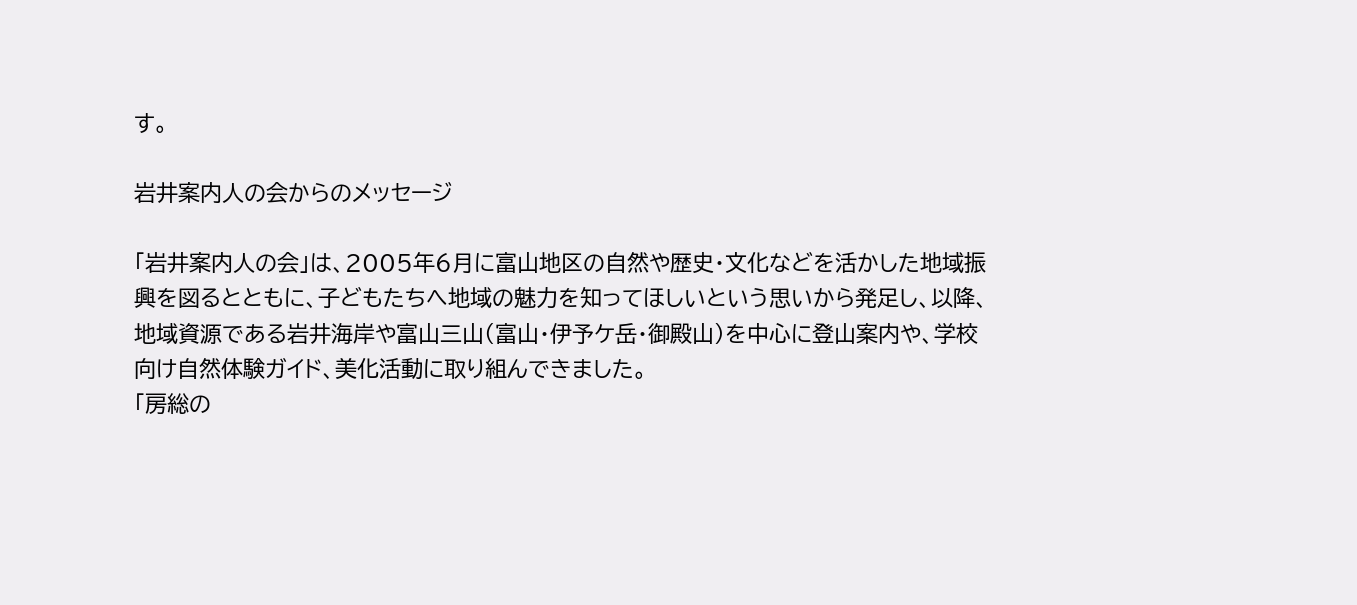す。

岩井案内人の会からのメッセージ

「岩井案内人の会」は、2005年6月に富山地区の自然や歴史・文化などを活かした地域振興を図るとともに、子どもたちへ地域の魅力を知ってほしいという思いから発足し、以降、地域資源である岩井海岸や富山三山(富山・伊予ケ岳・御殿山)を中心に登山案内や、学校向け自然体験ガイド、美化活動に取り組んできました。
「房総の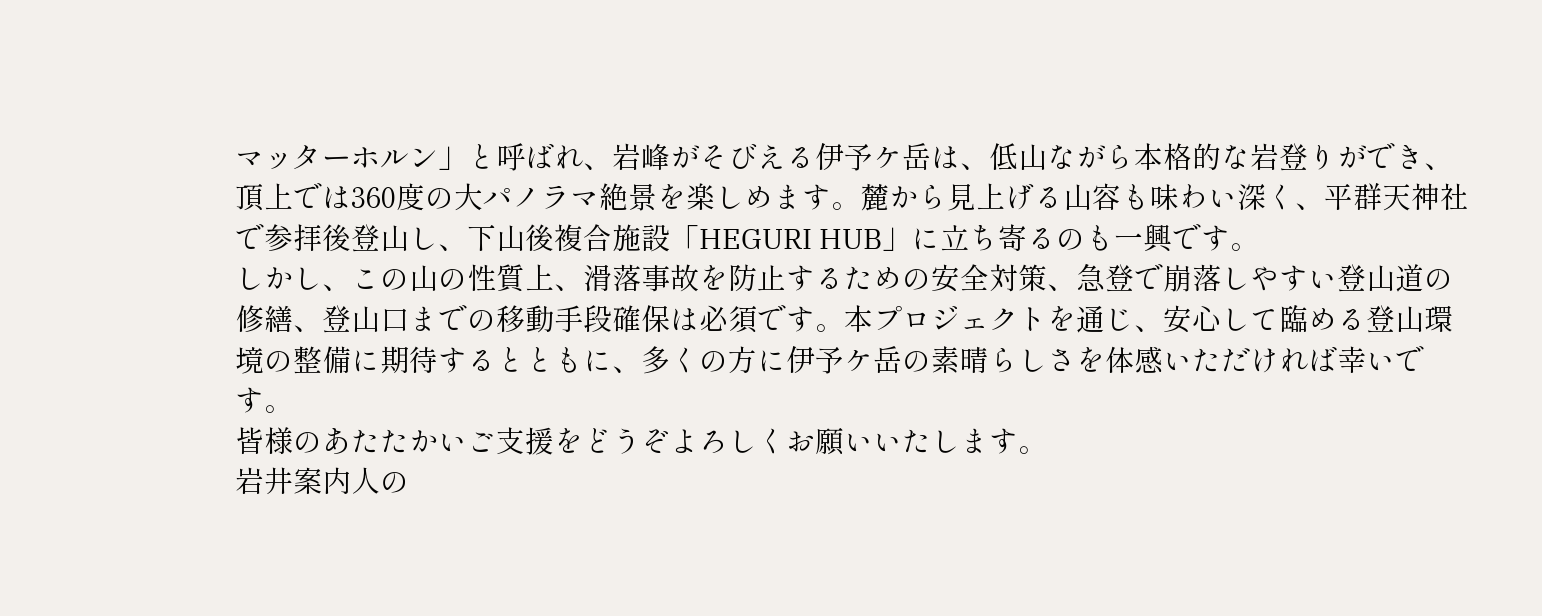マッターホルン」と呼ばれ、岩峰がそびえる伊予ケ岳は、低山ながら本格的な岩登りができ、頂上では360度の大パノラマ絶景を楽しめます。麓から見上げる山容も味わい深く、平群天神社で参拝後登山し、下山後複合施設「HEGURI HUB」に立ち寄るのも一興です。
しかし、この山の性質上、滑落事故を防止するための安全対策、急登で崩落しやすい登山道の修繕、登山口までの移動手段確保は必須です。本プロジェクトを通じ、安心して臨める登山環境の整備に期待するとともに、多くの方に伊予ケ岳の素晴らしさを体感いただければ幸いです。
皆様のあたたかいご支援をどうぞよろしくお願いいたします。
岩井案内人の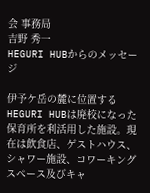会 事務局
吉野 秀一
HEGURI HUBからのメッセージ

伊予ケ岳の麓に位置するHEGURI HUBは廃校になった保育所を利活用した施設。現在は飲食店、ゲストハウス、シャワー施設、コワーキングスペース及びキャ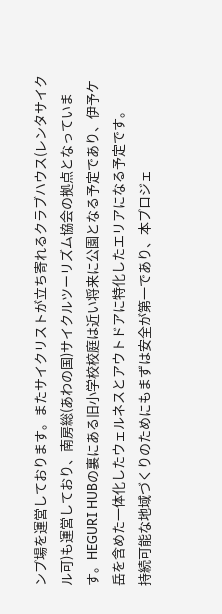ンプ場を運営しております。またサイクリストが立ち寄れるクラブハウス(レンタサイクル可)も運営しており、南房総(あわの国)サイクルツーリズム協会の拠点となっています。HEGURI HUBの裏にある旧小学校校庭は近い将来に公園となる予定であり、伊予ケ岳を含めた一体化したウェルネスとアウトドアに特化したエリアになる予定です。
持続可能な地域づくりのためにもまずは安全が第一であり、本プロジェ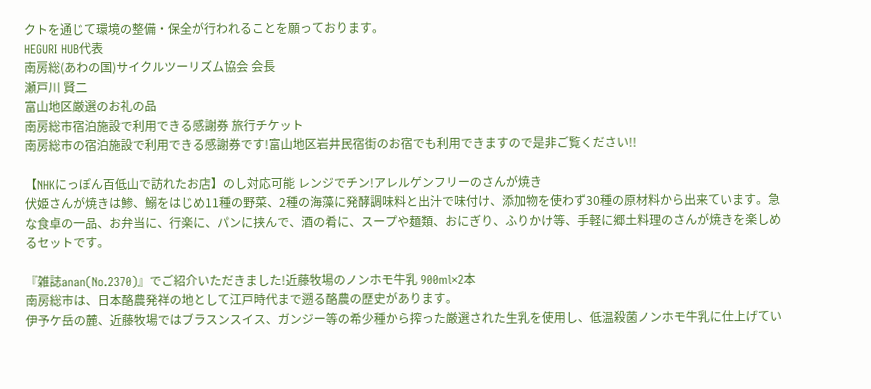クトを通じて環境の整備・保全が行われることを願っております。
HEGURI HUB代表
南房総(あわの国)サイクルツーリズム協会 会長
瀬戸川 賢二
富山地区厳選のお礼の品
南房総市宿泊施設で利用できる感謝券 旅行チケット
南房総市の宿泊施設で利用できる感謝券です!富山地区岩井民宿街のお宿でも利用できますので是非ご覧ください!!

【NHKにっぽん百低山で訪れたお店】のし対応可能 レンジでチン!アレルゲンフリーのさんが焼き
伏姫さんが焼きは鯵、鰯をはじめ11種の野菜、2種の海藻に発酵調味料と出汁で味付け、添加物を使わず30種の原材料から出来ています。急な食卓の一品、お弁当に、行楽に、パンに挟んで、酒の肴に、スープや麺類、おにぎり、ふりかけ等、手軽に郷土料理のさんが焼きを楽しめるセットです。

『雑誌anan(No.2370)』でご紹介いただきました!近藤牧場のノンホモ牛乳 900ml×2本
南房総市は、日本酪農発祥の地として江戸時代まで遡る酪農の歴史があります。
伊予ケ岳の麓、近藤牧場ではブラスンスイス、ガンジー等の希少種から搾った厳選された生乳を使用し、低温殺菌ノンホモ牛乳に仕上げてい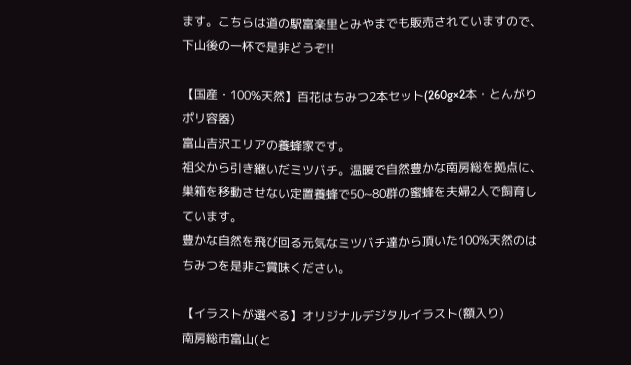ます。こちらは道の駅富楽里とみやまでも販売されていますので、下山後の一杯で是非どうぞ!!

【国産・100%天然】百花はちみつ2本セット(260g×2本・とんがりポリ容器)
富山吉沢エリアの養蜂家です。
祖父から引き継いだミツバチ。温暖で自然豊かな南房総を拠点に、巣箱を移動させない定置養蜂で50~80群の蜜蜂を夫婦2人で飼育しています。
豊かな自然を飛び回る元気なミツバチ達から頂いた100%天然のはちみつを是非ご賞味ください。

【イラストが選べる】オリジナルデジタルイラスト(額入り)
南房総市富山(と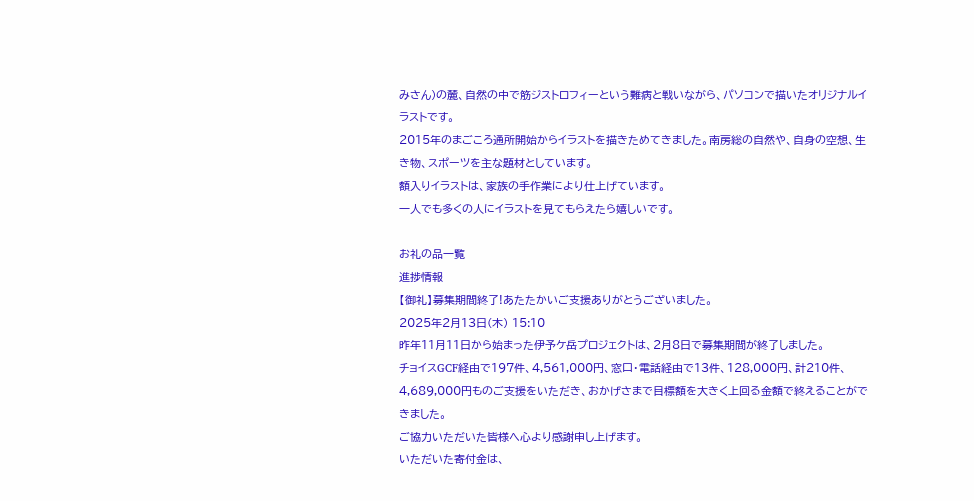みさん)の麓、自然の中で筋ジストロフィーという難病と戦いながら、パソコンで描いたオリジナルイラストです。
2015年のまごころ通所開始からイラストを描きためてきました。南房総の自然や、自身の空想、生き物、スポーツを主な題材としています。
額入りイラストは、家族の手作業により仕上げています。
一人でも多くの人にイラストを見てもらえたら嬉しいです。

お礼の品一覧
進捗情報
【御礼】募集期間終了!あたたかいご支援ありがとうございました。
2025年2月13日(木) 15:10
昨年11月11日から始まった伊予ケ岳プロジェクトは、2月8日で募集期間が終了しました。
チョイスGCF経由で197件、4,561,000円、窓口・電話経由で13件、128,000円、計210件、4,689,000円ものご支援をいただき、おかげさまで目標額を大きく上回る金額で終えることができました。
ご協力いただいた皆様へ心より感謝申し上げます。
いただいた寄付金は、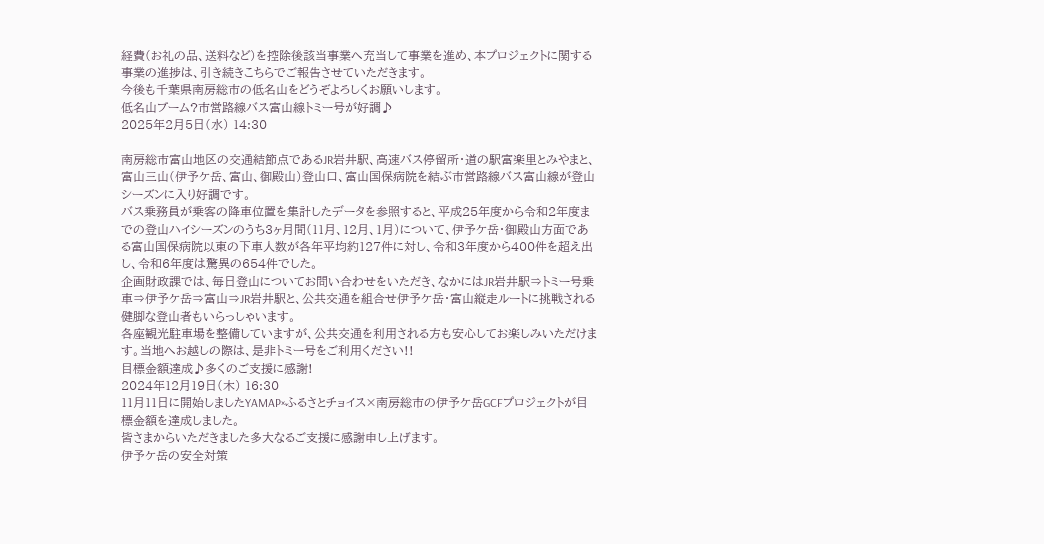経費(お礼の品、送料など)を控除後該当事業へ充当して事業を進め、本プロジェクトに関する事業の進捗は、引き続きこちらでご報告させていただきます。
今後も千葉県南房総市の低名山をどうぞよろしくお願いします。
低名山ブーム?市営路線バス富山線トミー号が好調♪
2025年2月5日(水) 14:30

南房総市富山地区の交通結節点であるJR岩井駅、高速バス停留所・道の駅富楽里とみやまと、富山三山(伊予ケ岳、富山、御殿山)登山口、富山国保病院を結ぶ市営路線バス富山線が登山シーズンに入り好調です。
バス乗務員が乗客の降車位置を集計したデータを参照すると、平成25年度から令和2年度までの登山ハイシーズンのうち3ヶ月間(11月、12月、1月)について、伊予ケ岳・御殿山方面である富山国保病院以東の下車人数が各年平均約127件に対し、令和3年度から400件を超え出し、令和6年度は驚異の654件でした。
企画財政課では、毎日登山についてお問い合わせをいただき、なかにはJR岩井駅⇒トミー号乗車⇒伊予ケ岳⇒富山⇒JR岩井駅と、公共交通を組合せ伊予ケ岳・富山縦走ルートに挑戦される健脚な登山者もいらっしゃいます。
各座観光駐車場を整備していますが、公共交通を利用される方も安心してお楽しみいただけます。当地へお越しの際は、是非トミー号をご利用ください!!
目標金額達成♪多くのご支援に感謝!
2024年12月19日(木) 16:30
11月11日に開始しましたYAMAP×ふるさとチョイス×南房総市の伊予ケ岳GCFプロジェクトが目標金額を達成しました。
皆さまからいただきました多大なるご支援に感謝申し上げます。
伊予ケ岳の安全対策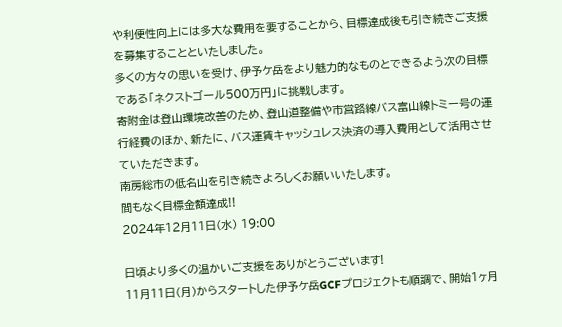や利便性向上には多大な費用を要することから、目標達成後も引き続きご支援を募集することといたしました。
多くの方々の思いを受け、伊予ケ岳をより魅力的なものとできるよう次の目標である「ネクストゴール500万円」に挑戦します。
寄附金は登山環境改善のため、登山道整備や市営路線バス富山線トミー号の運行経費のほか、新たに、バス運賃キャッシュレス決済の導入費用として活用させていただきます。
南房総市の低名山を引き続きよろしくお願いいたします。
間もなく目標金額達成!!
2024年12月11日(水) 19:00

日頃より多くの温かいご支援をありがとうございます!
11月11日(月)からスタートした伊予ケ岳GCFプロジェクトも順調で、開始1ヶ月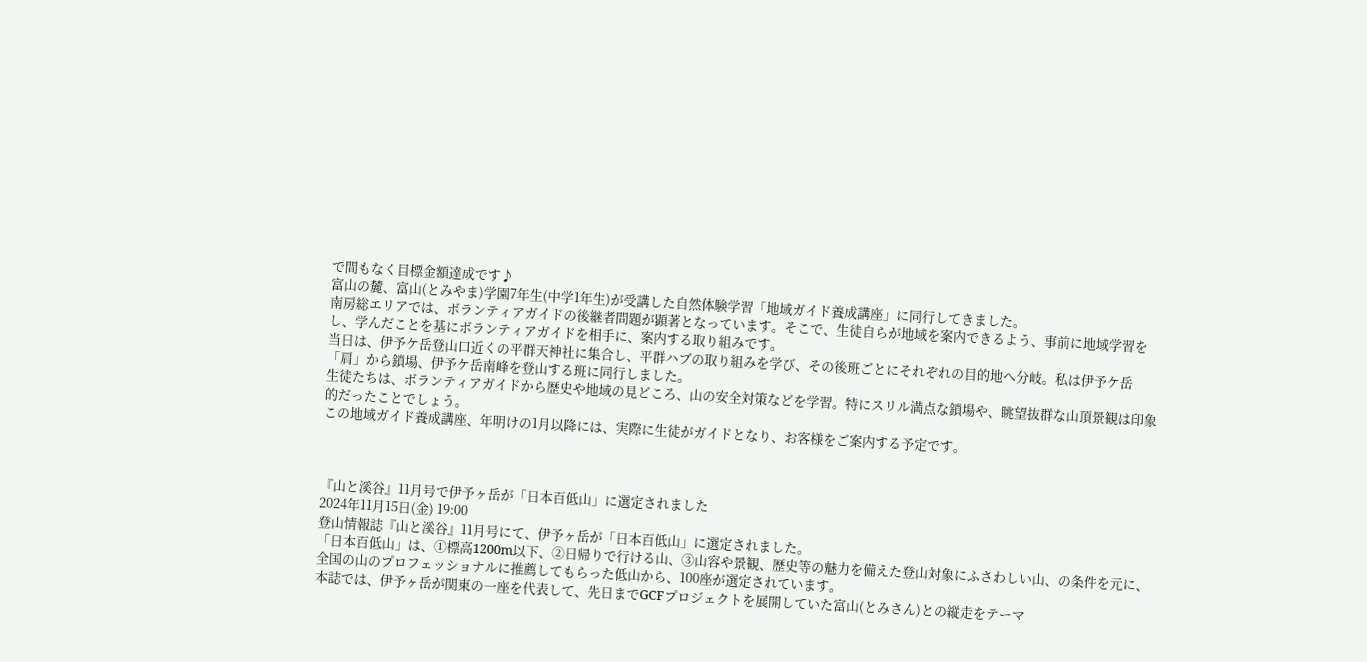で間もなく目標金額達成です♪
富山の麓、富山(とみやま)学園7年生(中学1年生)が受講した自然体験学習「地域ガイド養成講座」に同行してきました。
南房総エリアでは、ボランティアガイドの後継者問題が顕著となっています。そこで、生徒自らが地域を案内できるよう、事前に地域学習をし、学んだことを基にボランティアガイドを相手に、案内する取り組みです。
当日は、伊予ケ岳登山口近くの平群天神社に集合し、平群ハブの取り組みを学び、その後班ごとにそれぞれの目的地へ分岐。私は伊予ケ岳「肩」から鎖場、伊予ケ岳南峰を登山する班に同行しました。
生徒たちは、ボランティアガイドから歴史や地域の見どころ、山の安全対策などを学習。特にスリル満点な鎖場や、眺望抜群な山頂景観は印象的だったことでしょう。
この地域ガイド養成講座、年明けの1月以降には、実際に生徒がガイドとなり、お客様をご案内する予定です。



『山と溪谷』11月号で伊予ヶ岳が「日本百低山」に選定されました
2024年11月15日(金) 19:00
登山情報誌『山と溪谷』11月号にて、伊予ヶ岳が「日本百低山」に選定されました。
「日本百低山」は、①標高1200m以下、②日帰りで行ける山、③山容や景観、歴史等の魅力を備えた登山対象にふさわしい山、の条件を元に、全国の山のプロフェッショナルに推薦してもらった低山から、100座が選定されています。
本誌では、伊予ヶ岳が関東の一座を代表して、先日までGCFプロジェクトを展開していた富山(とみさん)との縦走をテーマ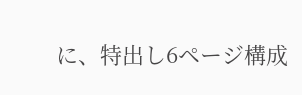に、特出し6ページ構成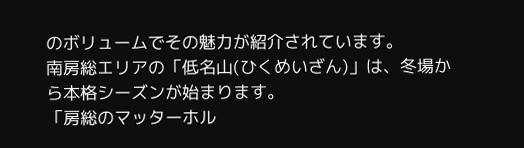のボリュームでその魅力が紹介されています。
南房総エリアの「低名山(ひくめいざん)」は、冬場から本格シーズンが始まります。
「房総のマッターホル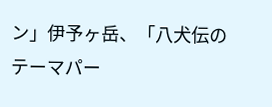ン」伊予ヶ岳、「八犬伝のテーマパー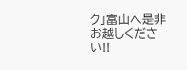ク」富山へ是非お越しください!!